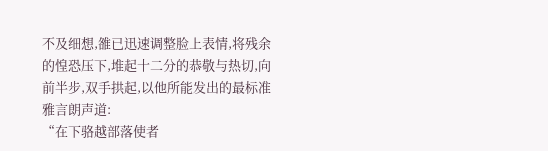不及细想,雒已迅速调整脸上表情,将残余的惶恐压下,堆起十二分的恭敬与热切,向前半步,双手拱起,以他所能发出的最标准雅言朗声道:
“在下骆越部落使者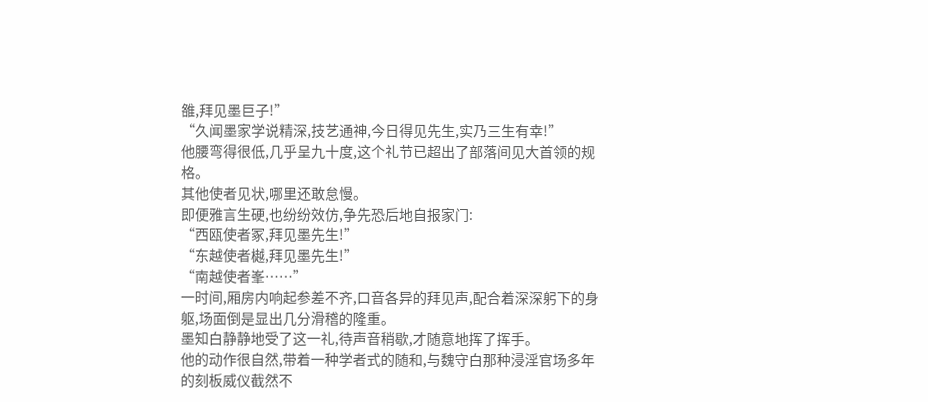雒,拜见墨巨子!”
“久闻墨家学说精深,技艺通神,今日得见先生,实乃三生有幸!”
他腰弯得很低,几乎呈九十度,这个礼节已超出了部落间见大首领的规格。
其他使者见状,哪里还敢怠慢。
即便雅言生硬,也纷纷效仿,争先恐后地自报家门:
“西瓯使者冢,拜见墨先生!”
“东越使者樾,拜见墨先生!”
“南越使者峯……”
一时间,厢房内响起参差不齐,口音各异的拜见声,配合着深深躬下的身躯,场面倒是显出几分滑稽的隆重。
墨知白静静地受了这一礼,待声音稍歇,才随意地挥了挥手。
他的动作很自然,带着一种学者式的随和,与魏守白那种浸淫官场多年的刻板威仪截然不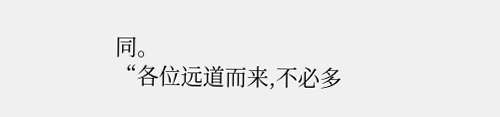同。
“各位远道而来,不必多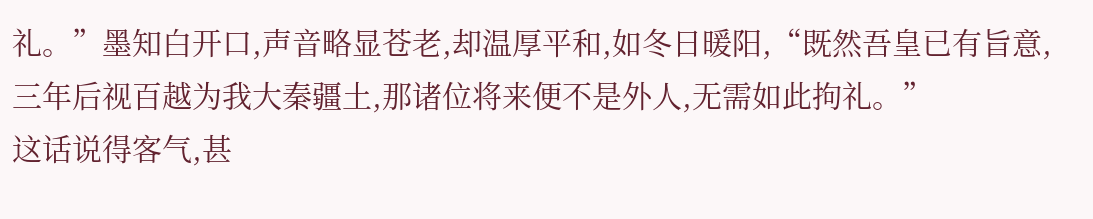礼。”墨知白开口,声音略显苍老,却温厚平和,如冬日暖阳,“既然吾皇已有旨意,三年后视百越为我大秦疆土,那诸位将来便不是外人,无需如此拘礼。”
这话说得客气,甚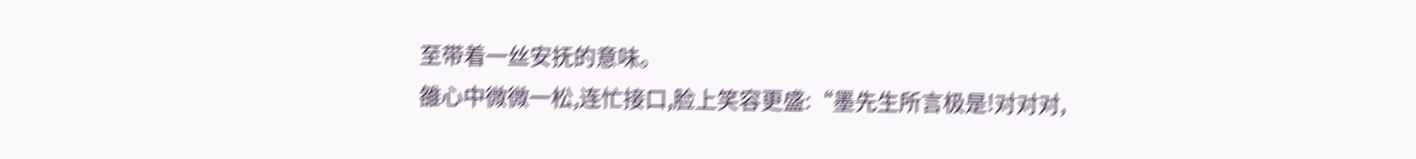至带着一丝安抚的意味。
雒心中微微一松,连忙接口,脸上笑容更盛:“墨先生所言极是!对对对,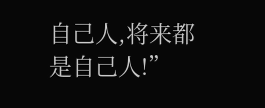自己人,将来都是自己人!”